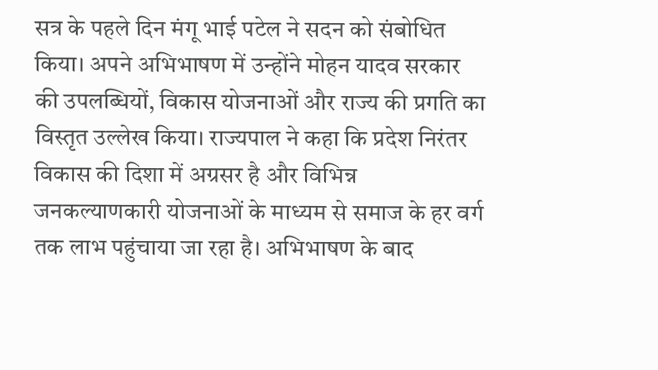सत्र के पहले दिन मंगू भाई पटेल ने सदन को संबोधित किया। अपने अभिभाषण में उन्होंने मोहन यादव सरकार की उपलब्धियों, विकास योजनाओं और राज्य की प्रगति का विस्तृत उल्लेख किया। राज्यपाल ने कहा कि प्रदेश निरंतर विकास की दिशा में अग्रसर है और विभिन्न जनकल्याणकारी योजनाओं के माध्यम से समाज के हर वर्ग तक लाभ पहुंचाया जा रहा है। अभिभाषण के बाद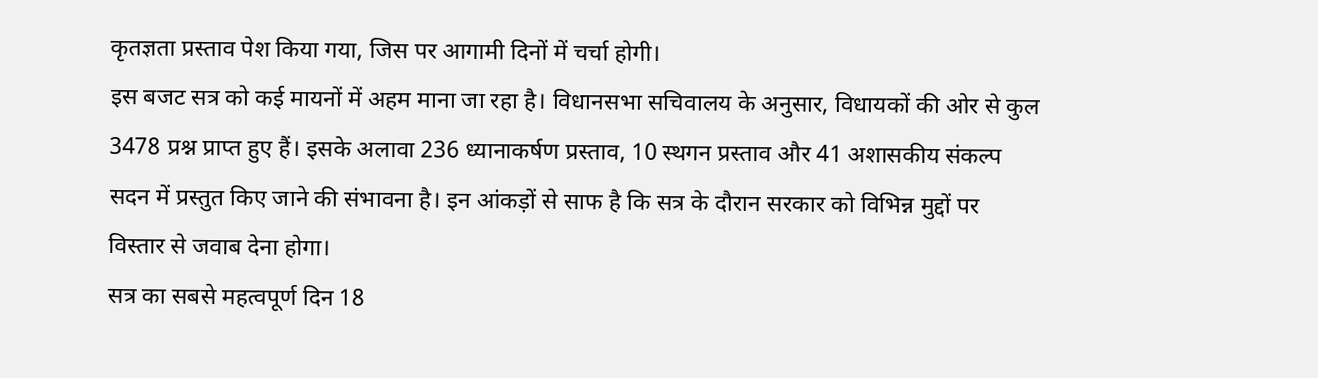कृतज्ञता प्रस्ताव पेश किया गया, जिस पर आगामी दिनों में चर्चा होगी।
इस बजट सत्र को कई मायनों में अहम माना जा रहा है। विधानसभा सचिवालय के अनुसार, विधायकों की ओर से कुल 3478 प्रश्न प्राप्त हुए हैं। इसके अलावा 236 ध्यानाकर्षण प्रस्ताव, 10 स्थगन प्रस्ताव और 41 अशासकीय संकल्प सदन में प्रस्तुत किए जाने की संभावना है। इन आंकड़ों से साफ है कि सत्र के दौरान सरकार को विभिन्न मुद्दों पर विस्तार से जवाब देना होगा।
सत्र का सबसे महत्वपूर्ण दिन 18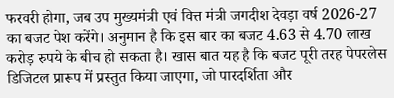फरवरी होगा, जब उप मुख्यमंत्री एवं वित्त मंत्री जगदीश देवड़ा वर्ष 2026-27 का बजट पेश करेंगे। अनुमान है कि इस बार का बजट 4.63 से 4.70 लाख करोड़ रुपये के बीच हो सकता है। खास बात यह है कि बजट पूरी तरह पेपरलेस डिजिटल प्रारूप में प्रस्तुत किया जाएगा, जो पारदर्शिता और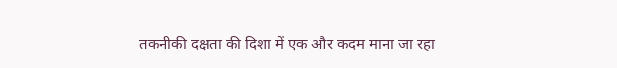तकनीकी दक्षता की दिशा में एक और कदम माना जा रहा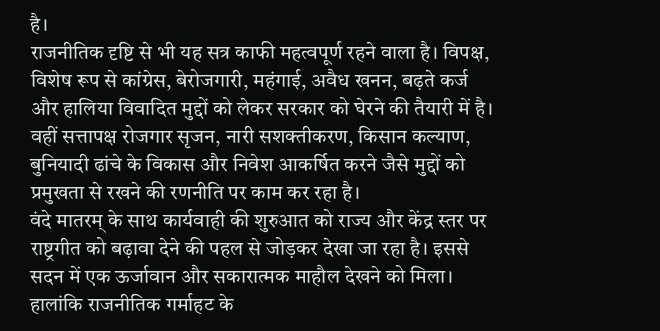है।
राजनीतिक दृष्टि से भी यह सत्र काफी महत्वपूर्ण रहने वाला है। विपक्ष, विशेष रूप से कांग्रेस, बेरोजगारी, महंगाई, अवैध खनन, बढ़ते कर्ज और हालिया विवादित मुद्दों को लेकर सरकार को घेरने की तैयारी में है। वहीं सत्तापक्ष रोजगार सृजन, नारी सशक्तीकरण, किसान कल्याण, बुनियादी ढांचे के विकास और निवेश आकर्षित करने जैसे मुद्दों को प्रमुखता से रखने की रणनीति पर काम कर रहा है।
वंदे मातरम् के साथ कार्यवाही की शुरुआत को राज्य और केंद्र स्तर पर राष्ट्रगीत को बढ़ावा देने की पहल से जोड़कर देखा जा रहा है। इससे सदन में एक ऊर्जावान और सकारात्मक माहौल देखने को मिला। हालांकि राजनीतिक गर्माहट के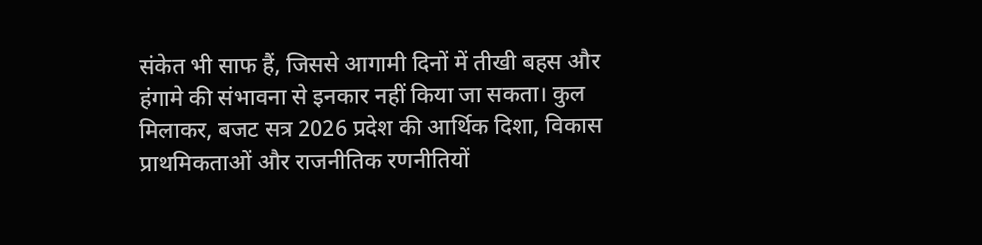संकेत भी साफ हैं, जिससे आगामी दिनों में तीखी बहस और हंगामे की संभावना से इनकार नहीं किया जा सकता। कुल मिलाकर, बजट सत्र 2026 प्रदेश की आर्थिक दिशा, विकास प्राथमिकताओं और राजनीतिक रणनीतियों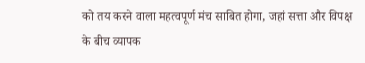को तय करने वाला महत्वपूर्ण मंच साबित होगा, जहां सत्ता और विपक्ष के बीच व्यापक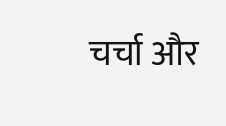चर्चा और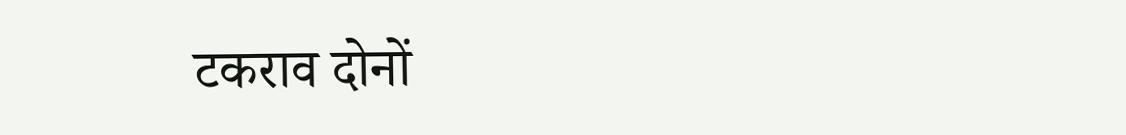टकराव दोनों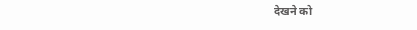देखने को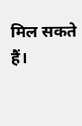मिल सकते हैं।